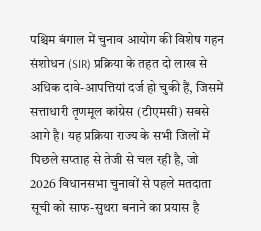पश्चिम बंगाल में चुनाव आयोग की विशेष गहन संशोधन (SIR) प्रक्रिया के तहत दो लाख से अधिक दावे-आपत्तियां दर्ज हो चुकी हैं, जिसमें सत्ताधारी तृणमूल कांग्रेस (टीएमसी) सबसे आगे है। यह प्रक्रिया राज्य के सभी जिलों में पिछले सप्ताह से तेजी से चल रही है, जो 2026 विधानसभा चुनावों से पहले मतदाता सूची को साफ-सुथरा बनाने का प्रयास है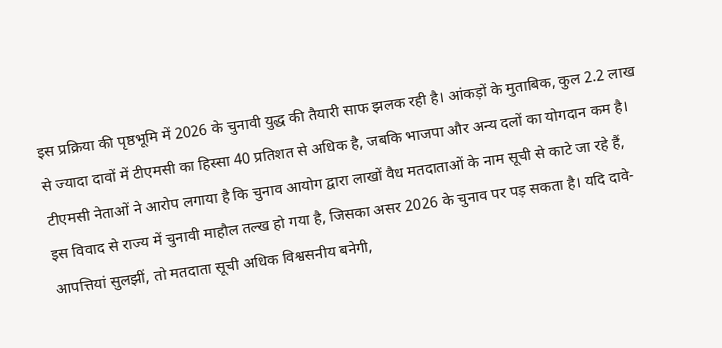इस प्रक्रिया की पृष्ठभूमि में 2026 के चुनावी युद्ध की तैयारी साफ झलक रही है। आंकड़ों के मुताबिक, कुल 2.2 लाख से ज्यादा दावों में टीएमसी का हिस्सा 40 प्रतिशत से अधिक है, जबकि भाजपा और अन्य दलों का योगदान कम है। टीएमसी नेताओं ने आरोप लगाया है कि चुनाव आयोग द्वारा लाखों वैध मतदाताओं के नाम सूची से काटे जा रहे हैं,
इस विवाद से राज्य में चुनावी माहौल तल्ख हो गया है, जिसका असर 2026 के चुनाव पर पड़ सकता है। यदि दावे-आपत्तियां सुलझीं, तो मतदाता सूची अधिक विश्वसनीय बनेगी,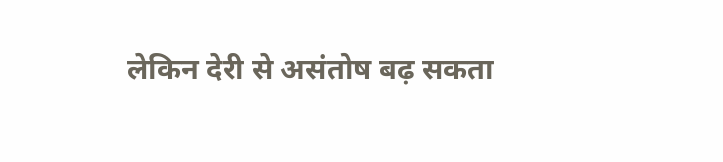लेकिन देरी से असंतोष बढ़ सकता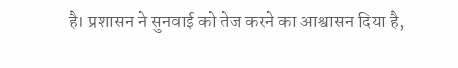है। प्रशासन ने सुनवाई को तेज करने का आश्वासन दिया है,